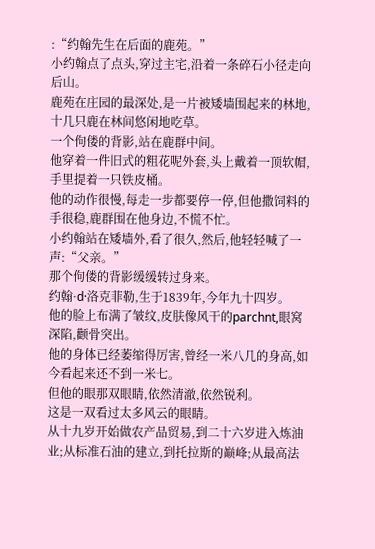:“约翰先生在后面的鹿苑。”
小约翰点了点头,穿过主宅,沿着一条碎石小径走向后山。
鹿苑在庄园的最深处,是一片被矮墙围起来的林地,十几只鹿在林间悠闲地吃草。
一个佝偻的背影,站在鹿群中间。
他穿着一件旧式的粗花呢外套,头上戴着一顶软帽,手里提着一只铁皮桶。
他的动作很慢,每走一步都要停一停,但他撒饲料的手很稳,鹿群围在他身边,不慌不忙。
小约翰站在矮墙外,看了很久,然后,他轻轻喊了一声:“父亲。”
那个佝偻的背影缓缓转过身来。
约翰·d·洛克菲勒,生于1839年,今年九十四岁。
他的脸上布满了皱纹,皮肤像风干的parchnt,眼窝深陷,颧骨突出。
他的身体已经萎缩得厉害,曾经一米八几的身高,如今看起来还不到一米七。
但他的眼那双眼睛,依然清澈,依然锐利。
这是一双看过太多风云的眼睛。
从十九岁开始做农产品贸易,到二十六岁进入炼油业;从标准石油的建立,到托拉斯的巅峰;从最高法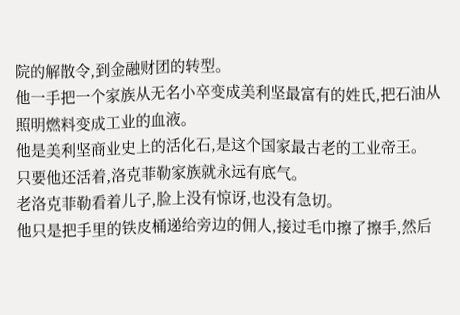院的解散令,到金融财团的转型。
他一手把一个家族从无名小卒变成美利坚最富有的姓氏,把石油从照明燃料变成工业的血液。
他是美利坚商业史上的活化石,是这个国家最古老的工业帝王。
只要他还活着,洛克菲勒家族就永远有底气。
老洛克菲勒看着儿子,脸上没有惊讶,也没有急切。
他只是把手里的铁皮桶递给旁边的佣人,接过毛巾擦了擦手,然后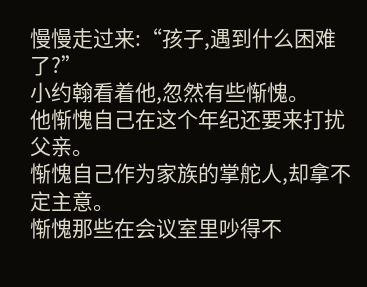慢慢走过来:“孩子,遇到什么困难了?”
小约翰看着他,忽然有些惭愧。
他惭愧自己在这个年纪还要来打扰父亲。
惭愧自己作为家族的掌舵人,却拿不定主意。
惭愧那些在会议室里吵得不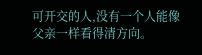可开交的人,没有一个人能像父亲一样看得清方向。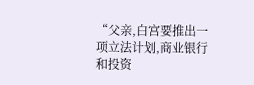“父亲,白宫要推出一项立法计划,商业银行和投资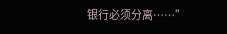银行必须分离……”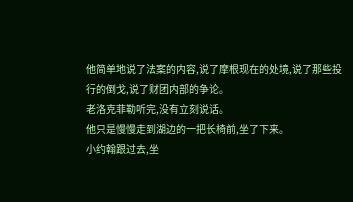他简单地说了法案的内容,说了摩根现在的处境,说了那些投行的倒戈,说了财团内部的争论。
老洛克菲勒听完,没有立刻说话。
他只是慢慢走到湖边的一把长椅前,坐了下来。
小约翰跟过去,坐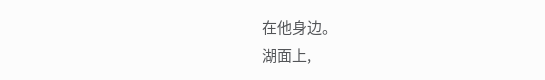在他身边。
湖面上,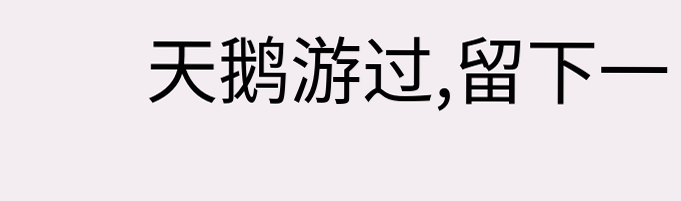天鹅游过,留下一